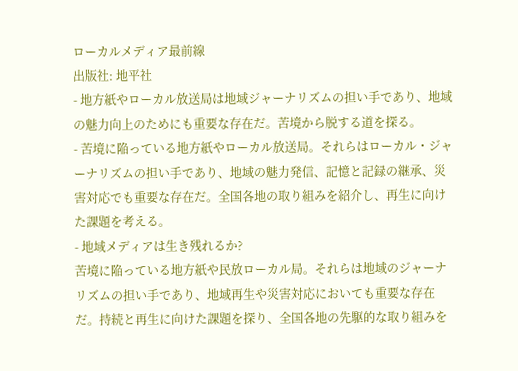ローカルメディア最前線
出版社: 地平社
- 地方紙やローカル放送局は地域ジャーナリズムの担い手であり、地域の魅力向上のためにも重要な存在だ。苦境から脱する道を探る。
- 苦境に陥っている地方紙やローカル放送局。それらはローカル・ジャーナリズムの担い手であり、地域の魅力発信、記憶と記録の継承、災害対応でも重要な存在だ。全国各地の取り組みを紹介し、再生に向けた課題を考える。
- 地域メディアは生き残れるか?
苦境に陥っている地方紙や民放ローカル局。それらは地域のジャーナリズムの担い手であり、地域再生や災害対応においても重要な存在だ。持続と再生に向けた課題を探り、全国各地の先駆的な取り組みを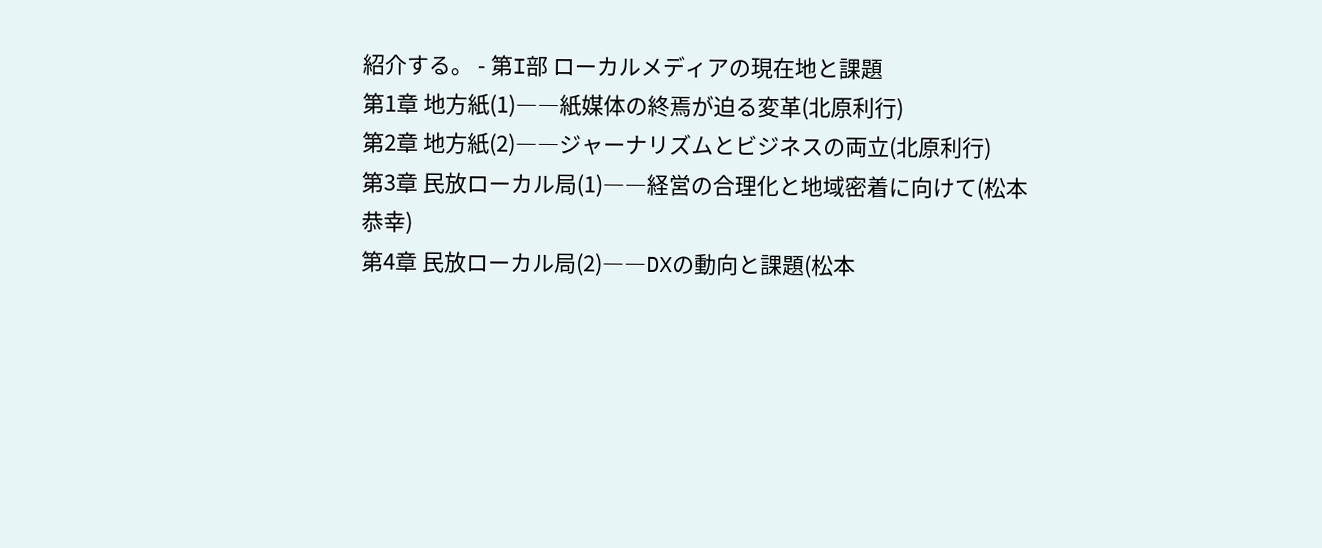紹介する。 - 第I部 ローカルメディアの現在地と課題
第1章 地方紙(1)――紙媒体の終焉が迫る変革(北原利行)
第2章 地方紙(2)――ジャーナリズムとビジネスの両立(北原利行)
第3章 民放ローカル局(1)――経営の合理化と地域密着に向けて(松本恭幸)
第4章 民放ローカル局(2)――DXの動向と課題(松本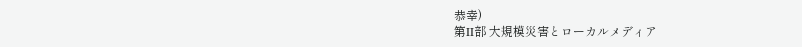恭幸)
第II部 大規模災害とローカルメディア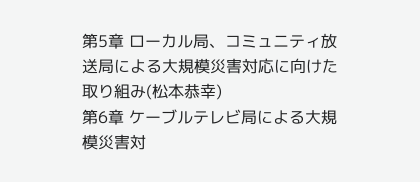第5章 ローカル局、コミュニティ放送局による大規模災害対応に向けた取り組み(松本恭幸)
第6章 ケーブルテレビ局による大規模災害対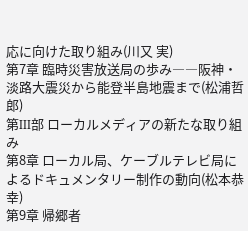応に向けた取り組み(川又 実)
第7章 臨時災害放送局の歩み――阪神・淡路大震災から能登半島地震まで(松浦哲郎)
第III部 ローカルメディアの新たな取り組み
第8章 ローカル局、ケーブルテレビ局によるドキュメンタリー制作の動向(松本恭幸)
第9章 帰郷者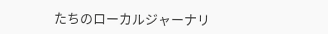たちのローカルジャーナリ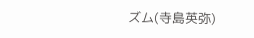ズム(寺島英弥)